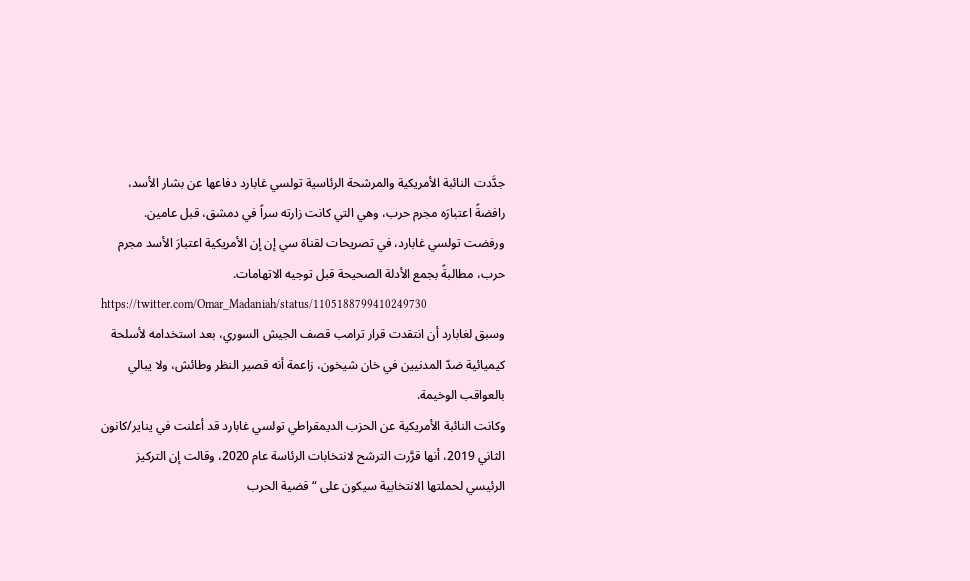جدَّدت النائبة الأمريكية والمرشحة الرئاسية تولسي غابارد دفاعها عن بشار الأسد، رافضةً اعتبارَه مجرم حرب، وهي التي كانت زارته سراً في دمشق، قبل عامين.
ورفضت تولسي غابارد، في تصريحات لقناة سي إن إن الأمريكية اعتبارَ الأسد مجرم حرب، مطالبةً بجمع الأدلة الصحيحة قبل توجيه الاتهامات.
https://twitter.com/Omar_Madaniah/status/1105188799410249730
وسبق لغابارد أن انتقدت قرار ترامب قصف الجيش السوري، بعد استخدامه لأسلحة كيميائية ضدّ المدنيين في خان شيخون، زاعمة أنه قصير النظر وطائش، ولا يبالي بالعواقب الوخيمة.
وكانت النائبة الأمريكية عن الحزب الديمقراطي تولسي غابارد قد أعلنت في يناير/كانون الثاني 2019، أنها قرَّرت الترشح لانتخابات الرئاسة عام 2020، وقالت إن التركيز الرئيسي لحملتها الانتخابية سيكون على “قضية الحرب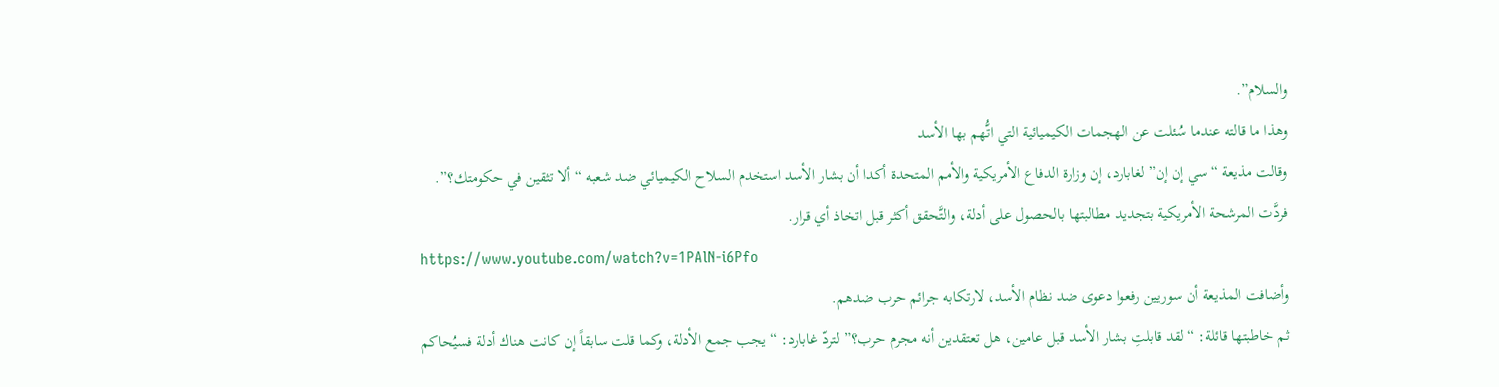والسلام”.
وهذا ما قالته عندما سُئلت عن الهجمات الكيميائية التي اتُّهم بها الأسد
وقالت مذيعة “سي إن إن” لغابارد، إن وزارة الدفاع الأمريكية والأمم المتحدة أكدا أن بشار الأسد استخدم السلاح الكيميائي ضد شعبه “ألا تثقين في حكومتك؟”.
فردَّت المرشحة الأمريكية بتجديد مطالبتها بالحصول على أدلة، والتَّحقق أكثر قبل اتخاذ أي قرار.
https://www.youtube.com/watch?v=1PAlN-i6Pfo
وأضافت المذيعة أن سوريين رفعوا دعوى ضد نظام الأسد، لارتكابه جرائم حرب ضدهم.
ثم خاطبتها قائلة: “لقد قابلتِ بشار الأسد قبل عامين، هل تعتقدين أنه مجرم حرب؟” لتردّ غابارد: “يجب جمع الأدلة، وكما قلت سابقاً إن كانت هناك أدلة فسيُحاكم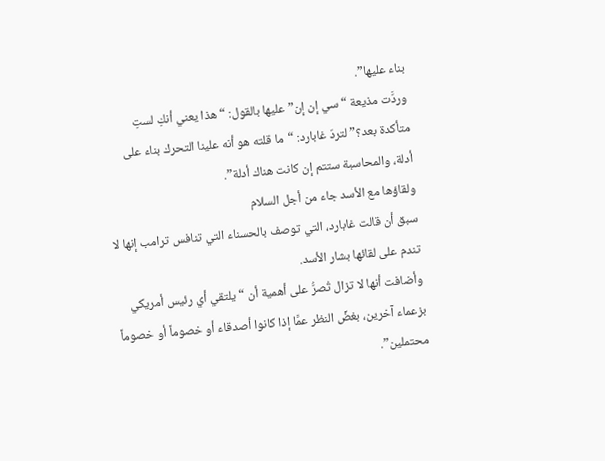بناء عليها”.
وردَّت مذيعة “سي إن إن” عليها بالقول: “هذا يعني أنكِ لستِ متأكدة بعد؟” لتردّ غابارد: “ما قلته هو أنه علينا التحرك بناء على أدلة، والمحاسبة ستتم إن كانت هناك أدلة”.
ولقاؤها مع الأسد جاء من أجل السلام
سبق أن قالت غابارد، التي توصف بالحسناء التي تنافس ترامب إنها لا تندم على لقائها بشار الأسد.
وأضافت أنها لا تزال تُصرُّ على أهمية أن “يلتقي أي رئيس أمريكي بزعماء آخرين، بغضِّ النظر عمَّا إذا كانوا أصدقاء أو خصوماً أو خصوماً محتملين”.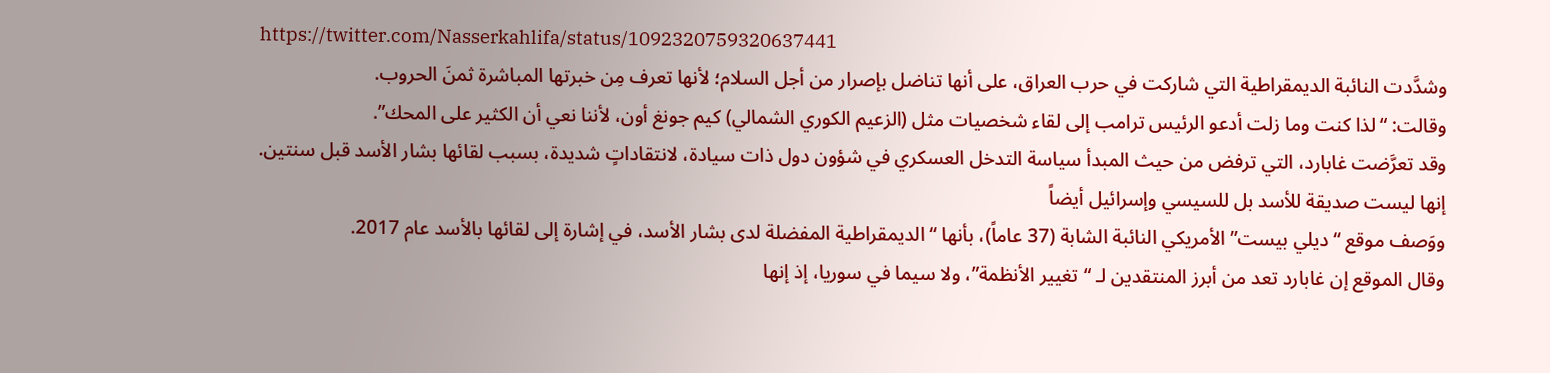https://twitter.com/Nasserkahlifa/status/1092320759320637441
وشدَّدت النائبة الديمقراطية التي شاركت في حرب العراق، على أنها تناضل بإصرار من أجل السلام؛ لأنها تعرف مِن خبرتها المباشرة ثمنَ الحروب.
وقالت: “لذا كنت وما زلت أدعو الرئيس ترامب إلى لقاء شخصيات مثل (الزعيم الكوري الشمالي) كيم جونغ أون، لأننا نعي أن الكثير على المحك”.
وقد تعرَّضت غابارد، التي ترفض من حيث المبدأ سياسة التدخل العسكري في شؤون دول ذات سيادة، لانتقاداتٍ شديدة، بسبب لقائها بشار الأسد قبل سنتين.
إنها ليست صديقة للأسد بل للسيسي وإسرائيل أيضاً
ووَصف موقع “ديلي بيست” الأمريكي النائبة الشابة (37 عاماً)، بأنها “الديمقراطية المفضلة لدى بشار الأسد، في إشارة إلى لقائها بالأسد عام 2017.
وقال الموقع إن غابارد تعد من أبرز المنتقدين لـ “تغيير الأنظمة”، ولا سيما في سوريا، إذ إنها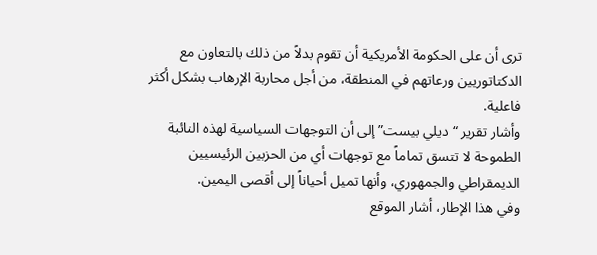ترى أن على الحكومة الأمريكية أن تقوم بدلاً من ذلك بالتعاون مع الدكتاتوريين ورعاتهم في المنطقة، من أجل محاربة الإرهاب بشكل أكثر فاعلية.
وأشار تقرير “ديلي بيست” إلى أن التوجهات السياسية لهذه النائبة الطموحة لا تتسق تماماً مع توجهات أي من الحزبين الرئيسيين الديمقراطي والجمهوري، وأنها تميل أحياناً إلى أقصى اليمين.
وفي هذا الإطار، أشار الموقع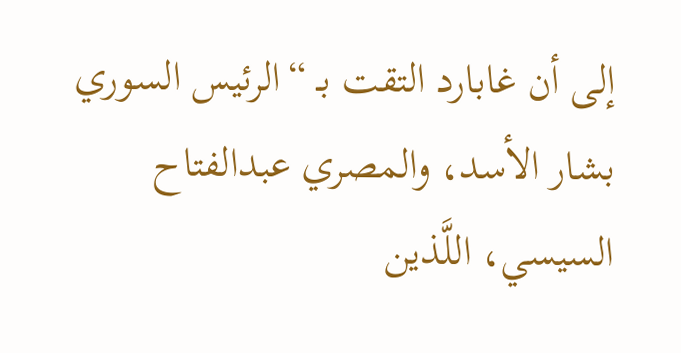إلى أن غابارد التقت بـ “الرئيس السوري بشار الأسد، والمصري عبدالفتاح السيسي، اللَّذين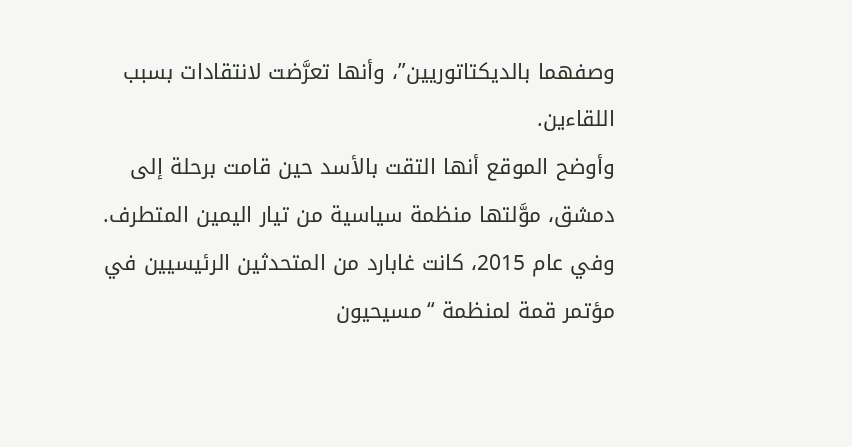وصفهما بالديكتاتوريين”، وأنها تعرَّضت لانتقادات بسبب اللقاءين.
وأوضح الموقع أنها التقت بالأسد حين قامت برحلة إلى دمشق، موَّلتها منظمة سياسية من تيار اليمين المتطرف.
وفي عام 2015، كانت غابارد من المتحدثين الرئيسيين في مؤتمر قمة لمنظمة “مسيحيون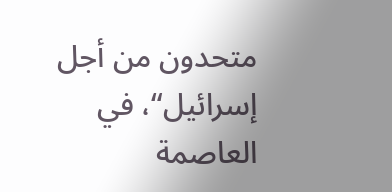متحدون من أجل إسرائيل“، في العاصمة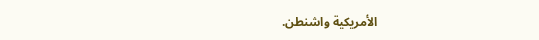الأمريكية واشنطن.